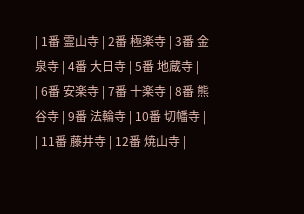| 1番 霊山寺 | 2番 極楽寺 | 3番 金泉寺 | 4番 大日寺 | 5番 地蔵寺 |
| 6番 安楽寺 | 7番 十楽寺 | 8番 熊谷寺 | 9番 法輪寺 | 10番 切幡寺 |
| 11番 藤井寺 | 12番 焼山寺 |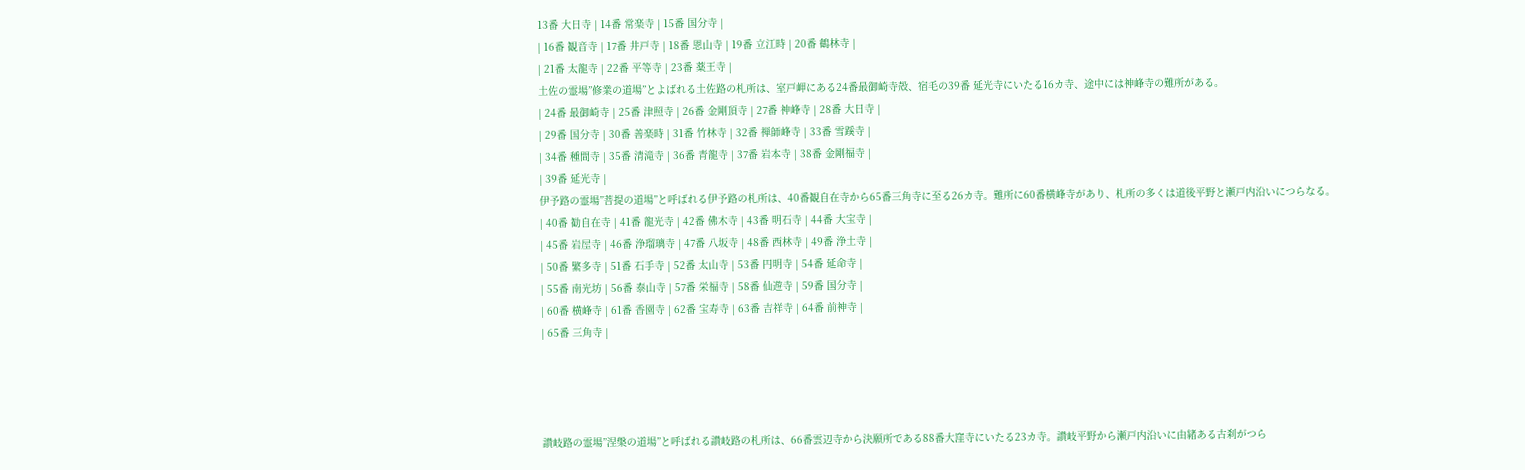13番 大日寺 | 14番 常楽寺 | 15番 国分寺 |
| 16番 観音寺 | 17番 井戸寺 | 18番 恩山寺 | 19番 立江時 | 20番 鶴林寺 |
| 21番 太龍寺 | 22番 平等寺 | 23番 薬王寺 |
土佐の霊場”修業の道場”とよばれる土佐路の札所は、室戸岬にある24番最御崎寺殻、宿毛の39番 延光寺にいたる16カ寺、途中には神峰寺の難所がある。
| 24番 最御崎寺 | 25番 津照寺 | 26番 金剛頂寺 | 27番 神峰寺 | 28番 大日寺 |
| 29番 国分寺 | 30番 善楽時 | 31番 竹林寺 | 32番 禅師峰寺 | 33番 雪蹊寺 |
| 34番 種間寺 | 35番 清滝寺 | 36番 青龍寺 | 37番 岩本寺 | 38番 金剛福寺 |
| 39番 延光寺 |
伊予路の霊場”菩提の道場”と呼ばれる伊予路の札所は、40番観自在寺から65番三角寺に至る26カ寺。難所に60番横峰寺があり、札所の多くは道後平野と瀬戸内沿いにつらなる。
| 40番 勧自在寺 | 41番 龍光寺 | 42番 佛木寺 | 43番 明石寺 | 44番 大宝寺 |
| 45番 岩屋寺 | 46番 浄瑠璃寺 | 47番 八坂寺 | 48番 西林寺 | 49番 浄土寺 |
| 50番 繁多寺 | 51番 石手寺 | 52番 太山寺 | 53番 円明寺 | 54番 延命寺 |
| 55番 南光坊 | 56番 泰山寺 | 57番 栄福寺 | 58番 仙遊寺 | 59番 国分寺 |
| 60番 横峰寺 | 61番 香園寺 | 62番 宝寿寺 | 63番 吉祥寺 | 64番 前神寺 |
| 65番 三角寺 |




讃岐路の霊場”涅槃の道場”と呼ばれる讃岐路の札所は、66番雲辺寺から決願所である88番大窪寺にいたる23カ寺。讃岐平野から瀬戸内沿いに由緒ある古刹がつら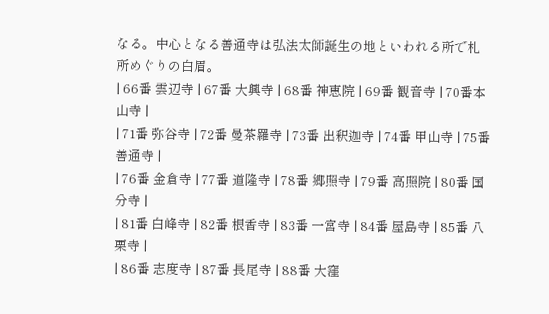なる。中心となる善通寺は弘法太師誕生の地といわれる所で札所めぐりの白眉。
| 66番 雲辺寺 | 67番 大興寺 | 68番 神恵院 | 69番 観音寺 | 70番本山寺 |
| 71番 弥谷寺 | 72番 曼茶羅寺 | 73番 出釈迦寺 | 74番 甲山寺 | 75番 善通寺 |
| 76番 金倉寺 | 77番 道隆寺 | 78番 郷照寺 | 79番 高照院 | 80番 国分寺 |
| 81番 白峰寺 | 82番 根香寺 | 83番 一宮寺 | 84番 屋島寺 | 85番 八栗寺 |
| 86番 志度寺 | 87番 長尾寺 | 88番 大窪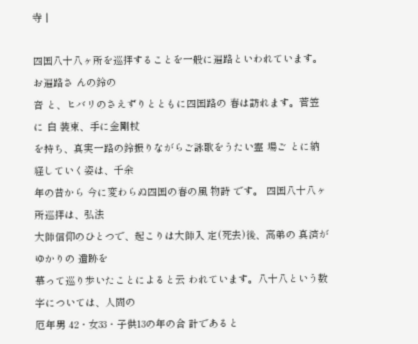寺 |

四国八十八ヶ所を巡拝することを一般に遍路といわれています。お遍路さ んの鈴の
音 と、ヒバリのさえずりとともに四国路の 春は訪れます。菅笠に 白 装束、手に金剛杖
を持ち、真実一路の鈴振りながらご詠歌をうたい霊 場ご とに納経していく姿は、千余
年の昔から 今に変わらぬ四国の春の風 物詩 です。 四国八十八ヶ所巡拝は、弘法
大師信仰のひとつで、起こりは大師入 定(死去)後、高弟の 真済がゆかりの 遺跡を
慕って巡り歩いたことによると云 われています。八十八という数字については、人間の
厄年男 42・女33・子供13の年の合 計であると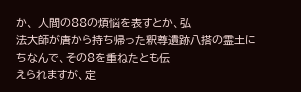か、 人間の88の煩悩を表すとか、弘
法大師が唐から持ち帰った釈尊遺跡八搭の霊土にちなんで、その8を重ねたとも伝
えられますが、定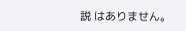説 はありません。